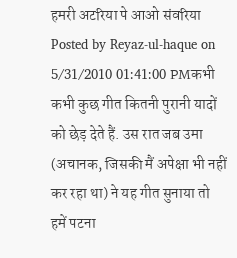हमरी अटरिया पे आओ संवरिया
Posted by Reyaz-ul-haque on 5/31/2010 01:41:00 PMकभी कभी कुछ गीत कितनी पुरानी यादों को छेड़ देते हैं. उस रात जब उमा (अचानक, जिसकी मैं अपेक्षा भी नहीं कर रहा था) ने यह गीत सुनाया तो हमें पटना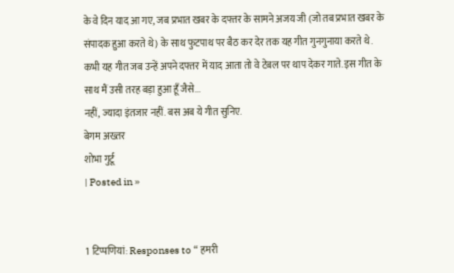के वे दिन याद आ गए, जब प्रभात खबर के दफ्तर के सामने अजय जी (जो तब प्रभात खबर के संपादक हुआ करते थे) के साथ फुटपाथ पर बैठ कर देर तक यह गीत गुनगुनाया करते थे. कभी यह गीत जब उन्हें अपने दफ्तर में याद आता तो वे टेबल पर थाप देकर गाते. इस गीत के साथ मैं उसी तरह बड़ा हुआ हूँ जैसे...
नहीं, ज्यादा इंतजार नहीं. बस अब ये गीत सुनिए.
बेगम अख्तर
शोभा गुर्टू
| Posted in »


1 टिप्पणियां: Responses to “ हमरी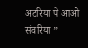अटरिया पे आओ संवरिया ”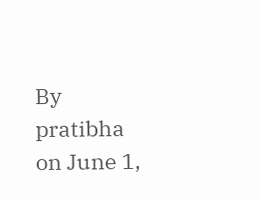By pratibha on June 1,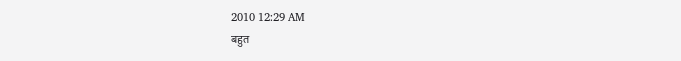2010 12:29 AM
बहुत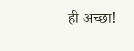ही अच्छा!